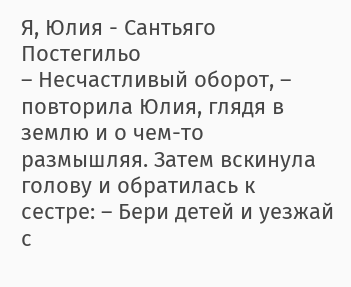Я, Юлия - Сантьяго Постегильо
– Несчастливый оборот, – повторила Юлия, глядя в землю и о чем-то размышляя. Затем вскинула голову и обратилась к сестре: – Бери детей и уезжай с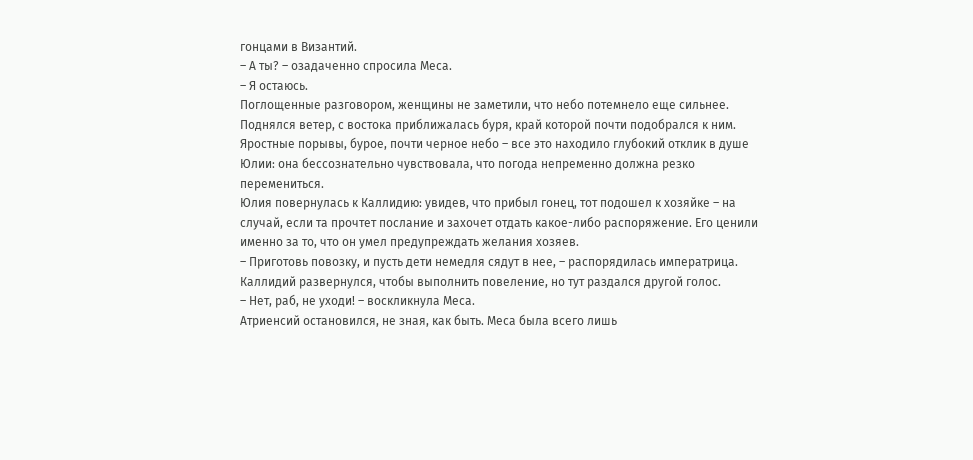гонцами в Византий.
– А ты? – озадаченно спросила Меса.
– Я остаюсь.
Поглощенные разговором, женщины не заметили, что небо потемнело еще сильнее. Поднялся ветер, с востока приближалась буря, край которой почти подобрался к ним. Яростные порывы, бурое, почти черное небо – все это находило глубокий отклик в душе Юлии: она бессознательно чувствовала, что погода непременно должна резко перемениться.
Юлия повернулась к Каллидию: увидев, что прибыл гонец, тот подошел к хозяйке – на случай, если та прочтет послание и захочет отдать какое-либо распоряжение. Его ценили именно за то, что он умел предупреждать желания хозяев.
– Приготовь повозку, и пусть дети немедля сядут в нее, – распорядилась императрица.
Каллидий развернулся, чтобы выполнить повеление, но тут раздался другой голос.
– Нет, раб, не уходи! – воскликнула Меса.
Атриенсий остановился, не зная, как быть. Меса была всего лишь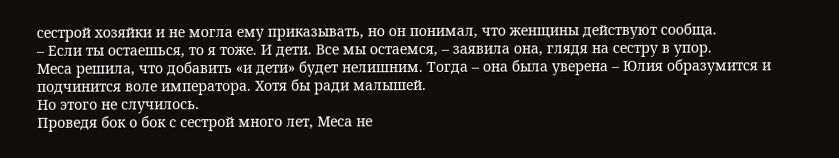сестрой хозяйки и не могла ему приказывать, но он понимал, что женщины действуют сообща.
– Если ты остаешься, то я тоже. И дети. Все мы остаемся, – заявила она, глядя на сестру в упор.
Меса решила, что добавить «и дети» будет нелишним. Тогда – она была уверена – Юлия образумится и подчинится воле императора. Хотя бы ради малышей.
Но этого не случилось.
Проведя бок о бок с сестрой много лет, Меса не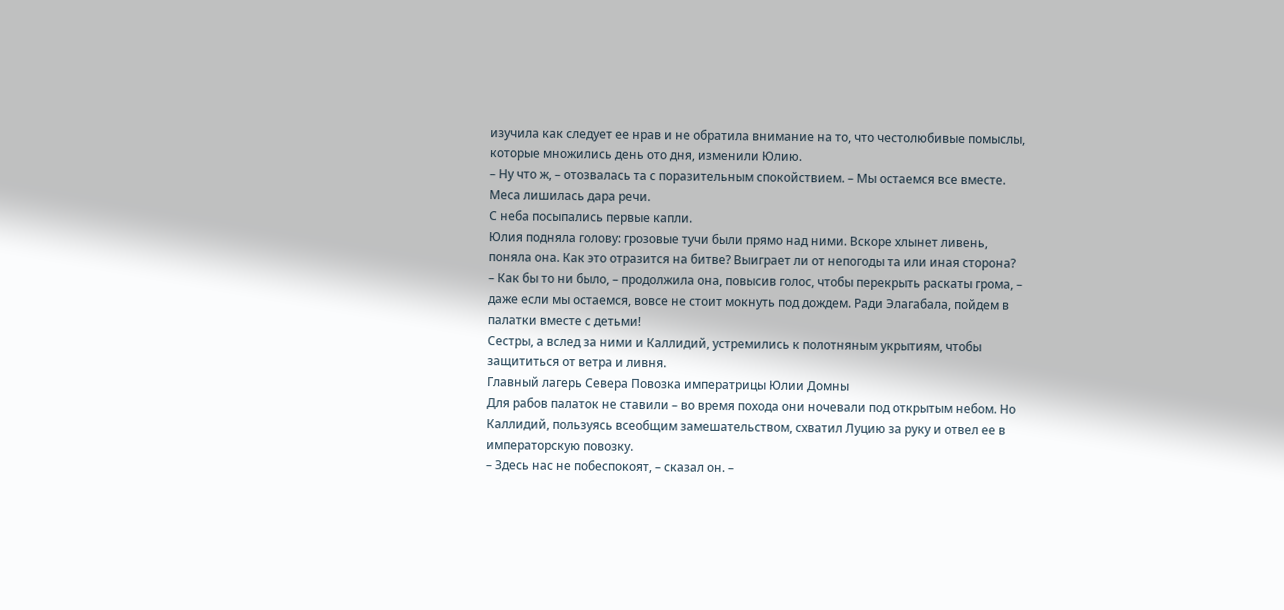изучила как следует ее нрав и не обратила внимание на то, что честолюбивые помыслы, которые множились день ото дня, изменили Юлию.
– Ну что ж, – отозвалась та с поразительным спокойствием. – Мы остаемся все вместе.
Меса лишилась дара речи.
С неба посыпались первые капли.
Юлия подняла голову: грозовые тучи были прямо над ними. Вскоре хлынет ливень, поняла она. Как это отразится на битве? Выиграет ли от непогоды та или иная сторона?
– Как бы то ни было, – продолжила она, повысив голос, чтобы перекрыть раскаты грома, – даже если мы остаемся, вовсе не стоит мокнуть под дождем. Ради Элагабала, пойдем в палатки вместе с детьми!
Сестры, а вслед за ними и Каллидий, устремились к полотняным укрытиям, чтобы защититься от ветра и ливня.
Главный лагерь Севера Повозка императрицы Юлии Домны
Для рабов палаток не ставили – во время похода они ночевали под открытым небом. Но Каллидий, пользуясь всеобщим замешательством, схватил Луцию за руку и отвел ее в императорскую повозку.
– Здесь нас не побеспокоят, – сказал он. –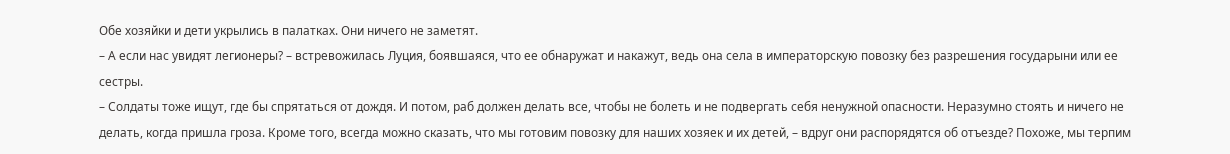Обе хозяйки и дети укрылись в палатках. Они ничего не заметят.
– А если нас увидят легионеры? – встревожилась Луция, боявшаяся, что ее обнаружат и накажут, ведь она села в императорскую повозку без разрешения государыни или ее сестры.
– Солдаты тоже ищут, где бы спрятаться от дождя. И потом, раб должен делать все, чтобы не болеть и не подвергать себя ненужной опасности. Неразумно стоять и ничего не делать, когда пришла гроза. Кроме того, всегда можно сказать, что мы готовим повозку для наших хозяек и их детей, – вдруг они распорядятся об отъезде? Похоже, мы терпим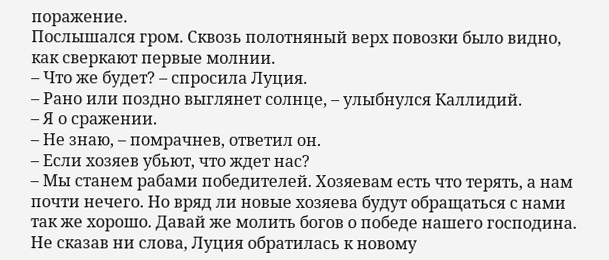поражение.
Послышался гром. Сквозь полотняный верх повозки было видно, как сверкают первые молнии.
– Что же будет? – спросила Луция.
– Рано или поздно выглянет солнце, – улыбнулся Каллидий.
– Я о сражении.
– Не знаю, – помрачнев, ответил он.
– Если хозяев убьют, что ждет нас?
– Мы станем рабами победителей. Хозяевам есть что терять, а нам почти нечего. Но вряд ли новые хозяева будут обращаться с нами так же хорошо. Давай же молить богов о победе нашего господина.
Не сказав ни слова, Луция обратилась к новому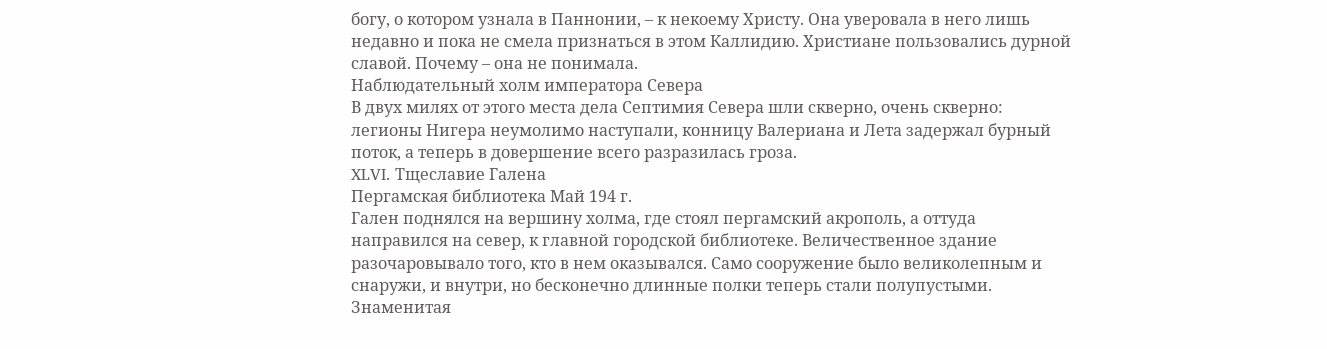богу, о котором узнала в Паннонии, – к некоему Христу. Она уверовала в него лишь недавно и пока не смела признаться в этом Каллидию. Христиане пользовались дурной славой. Почему – она не понимала.
Наблюдательный холм императора Севера
В двух милях от этого места дела Септимия Севера шли скверно, очень скверно: легионы Нигера неумолимо наступали, конницу Валериана и Лета задержал бурный поток, а теперь в довершение всего разразилась гроза.
XLVI. Тщеславие Галена
Пергамская библиотека Май 194 г.
Гален поднялся на вершину холма, где стоял пергамский акрополь, а оттуда направился на север, к главной городской библиотеке. Величественное здание разочаровывало того, кто в нем оказывался. Само сооружение было великолепным и снаружи, и внутри, но бесконечно длинные полки теперь стали полупустыми. Знаменитая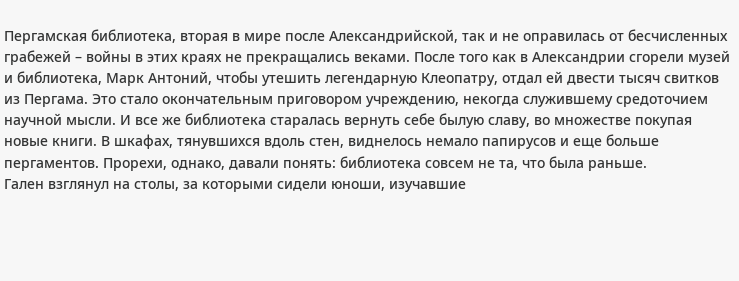Пергамская библиотека, вторая в мире после Александрийской, так и не оправилась от бесчисленных грабежей – войны в этих краях не прекращались веками. После того как в Александрии сгорели музей и библиотека, Марк Антоний, чтобы утешить легендарную Клеопатру, отдал ей двести тысяч свитков из Пергама. Это стало окончательным приговором учреждению, некогда служившему средоточием научной мысли. И все же библиотека старалась вернуть себе былую славу, во множестве покупая новые книги. В шкафах, тянувшихся вдоль стен, виднелось немало папирусов и еще больше пергаментов. Прорехи, однако, давали понять: библиотека совсем не та, что была раньше.
Гален взглянул на столы, за которыми сидели юноши, изучавшие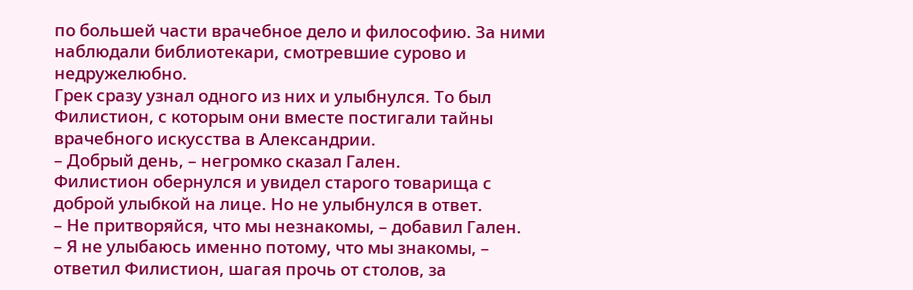по большей части врачебное дело и философию. За ними наблюдали библиотекари, смотревшие сурово и недружелюбно.
Грек сразу узнал одного из них и улыбнулся. То был Филистион, с которым они вместе постигали тайны врачебного искусства в Александрии.
– Добрый день, – негромко сказал Гален.
Филистион обернулся и увидел старого товарища с доброй улыбкой на лице. Но не улыбнулся в ответ.
– Не притворяйся, что мы незнакомы, – добавил Гален.
– Я не улыбаюсь именно потому, что мы знакомы, – ответил Филистион, шагая прочь от столов, за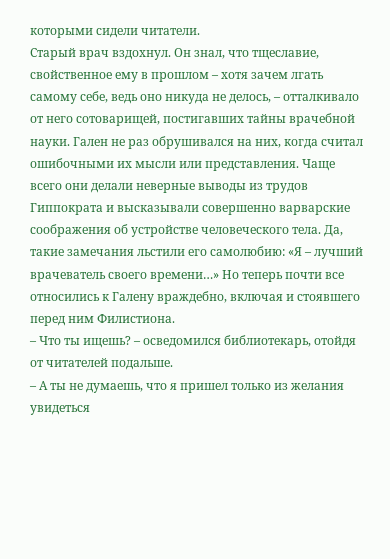которыми сидели читатели.
Старый врач вздохнул. Он знал, что тщеславие, свойственное ему в прошлом – хотя зачем лгать самому себе, ведь оно никуда не делось, – отталкивало от него сотоварищей, постигавших тайны врачебной науки. Гален не раз обрушивался на них, когда считал ошибочными их мысли или представления. Чаще всего они делали неверные выводы из трудов Гиппократа и высказывали совершенно варварские соображения об устройстве человеческого тела. Да, такие замечания льстили его самолюбию: «Я – лучший врачеватель своего времени…» Но теперь почти все относились к Галену враждебно, включая и стоявшего перед ним Филистиона.
– Что ты ищешь? – осведомился библиотекарь, отойдя от читателей подальше.
– А ты не думаешь, что я пришел только из желания увидеться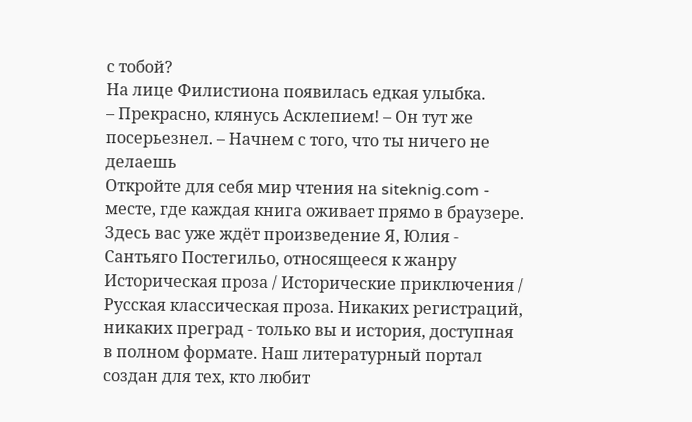с тобой?
На лице Филистиона появилась едкая улыбка.
– Прекрасно, клянусь Асклепием! – Он тут же посерьезнел. – Начнем с того, что ты ничего не делаешь
Откройте для себя мир чтения на siteknig.com - месте, где каждая книга оживает прямо в браузере. Здесь вас уже ждёт произведение Я, Юлия - Сантьяго Постегильо, относящееся к жанру Историческая проза / Исторические приключения / Русская классическая проза. Никаких регистраций, никаких преград - только вы и история, доступная в полном формате. Наш литературный портал создан для тех, кто любит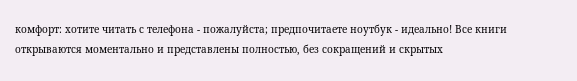комфорт: хотите читать с телефона - пожалуйста; предпочитаете ноутбук - идеально! Все книги открываются моментально и представлены полностью, без сокращений и скрытых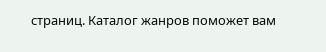страниц. Каталог жанров поможет вам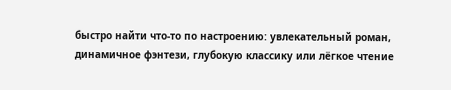быстро найти что-то по настроению: увлекательный роман, динамичное фэнтези, глубокую классику или лёгкое чтение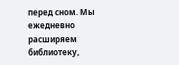перед сном. Мы ежедневно расширяем библиотеку,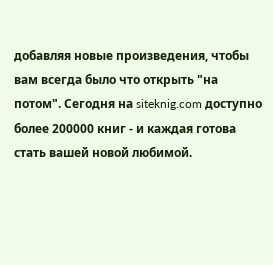добавляя новые произведения, чтобы вам всегда было что открыть "на потом". Сегодня на siteknig.com доступно более 200000 книг - и каждая готова стать вашей новой любимой.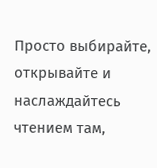Просто выбирайте, открывайте и наслаждайтесь чтением там,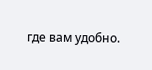где вам удобно.